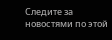Следите за новостями по этой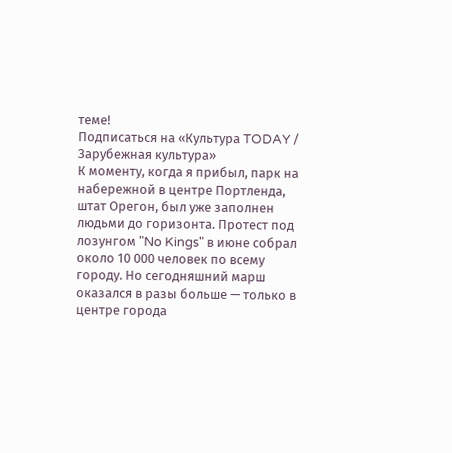теме!
Подписаться на «Культура TODAY / Зарубежная культура»
К моменту, когда я прибыл, парк на набережной в центре Портленда, штат Орегон, был уже заполнен людьми до горизонта. Протест под лозунгом "No Kings" в июне собрал около 10 000 человек по всему городу. Но сегодняшний марш оказался в разы больше — только в центре города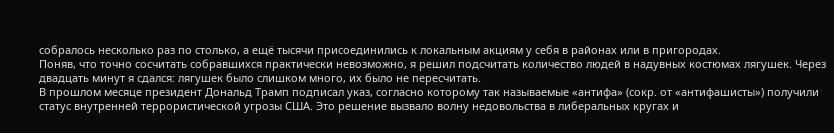собралось несколько раз по столько, а ещё тысячи присоединились к локальным акциям у себя в районах или в пригородах.
Поняв, что точно сосчитать собравшихся практически невозможно, я решил подсчитать количество людей в надувных костюмах лягушек. Через двадцать минут я сдался: лягушек было слишком много, их было не пересчитать.
В прошлом месяце президент Дональд Трамп подписал указ, согласно которому так называемые «антифа» (сокр. от «антифашисты») получили статус внутренней террористической угрозы США. Это решение вызвало волну недовольства в либеральных кругах и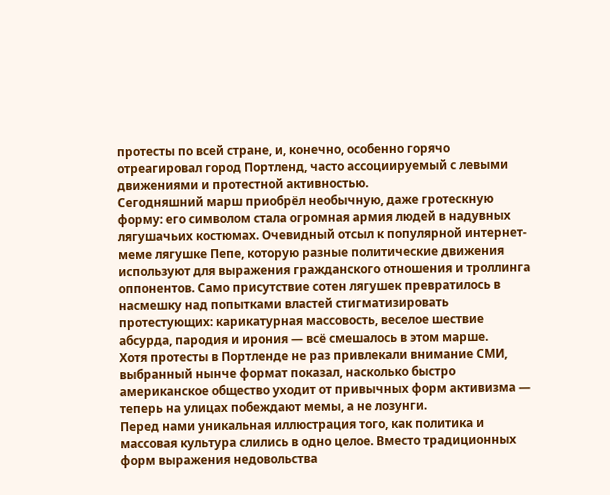протесты по всей стране, и, конечно, особенно горячо отреагировал город Портленд, часто ассоциируемый с левыми движениями и протестной активностью.
Сегодняшний марш приобрёл необычную, даже гротескную форму: его символом стала огромная армия людей в надувных лягушачьих костюмах. Очевидный отсыл к популярной интернет-меме лягушке Пепе, которую разные политические движения используют для выражения гражданского отношения и троллинга оппонентов. Само присутствие сотен лягушек превратилось в насмешку над попытками властей стигматизировать протестующих: карикатурная массовость, веселое шествие абсурда, пародия и ирония — всё смешалось в этом марше.
Хотя протесты в Портленде не раз привлекали внимание СМИ, выбранный нынче формат показал, насколько быстро американское общество уходит от привычных форм активизма — теперь на улицах побеждают мемы, а не лозунги.
Перед нами уникальная иллюстрация того, как политика и массовая культура слились в одно целое. Вместо традиционных форм выражения недовольства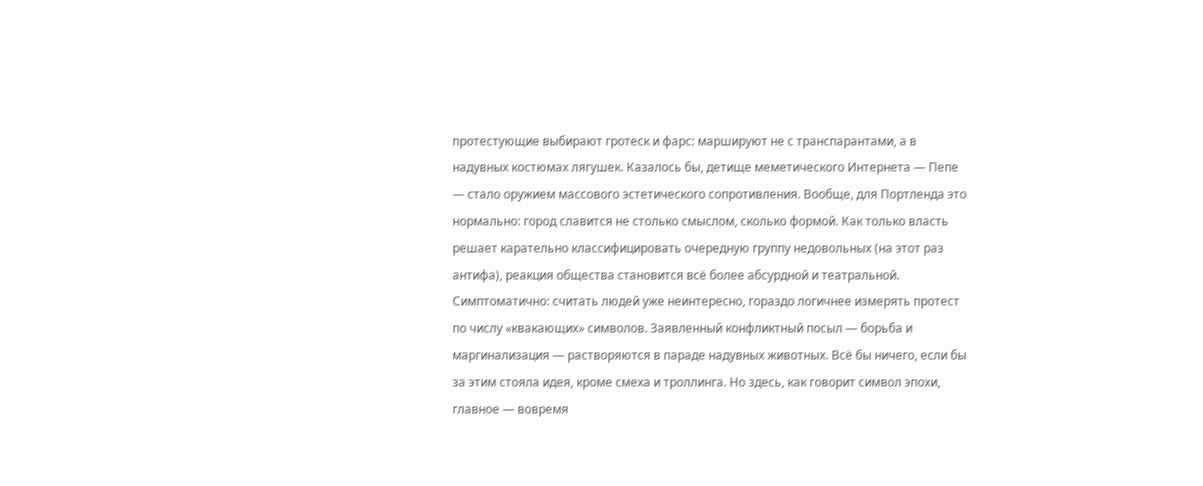протестующие выбирают гротеск и фарс: маршируют не с транспарантами, а в надувных костюмах лягушек. Казалось бы, детище меметического Интернета — Пепе — стало оружием массового эстетического сопротивления. Вообще, для Портленда это нормально: город славится не столько смыслом, сколько формой. Как только власть решает карательно классифицировать очередную группу недовольных (на этот раз антифа), реакция общества становится всё более абсурдной и театральной.
Симптоматично: считать людей уже неинтересно, гораздо логичнее измерять протест по числу «квакающих» символов. Заявленный конфликтный посыл — борьба и маргинализация — растворяются в параде надувных животных. Всё бы ничего, если бы за этим стояла идея, кроме смеха и троллинга. Но здесь, как говорит символ эпохи, главное — вовремя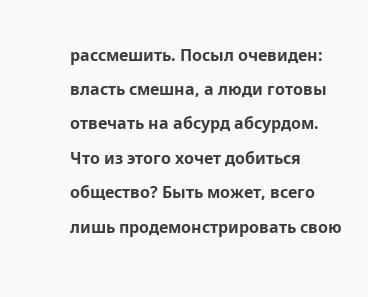рассмешить. Посыл очевиден: власть смешна, а люди готовы отвечать на абсурд абсурдом.
Что из этого хочет добиться общество? Быть может, всего лишь продемонстрировать свою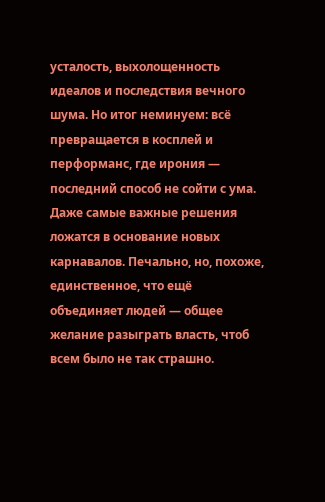усталость, выхолощенность идеалов и последствия вечного шума. Но итог неминуем: всё превращается в косплей и перформанс, где ирония — последний способ не сойти с ума. Даже самые важные решения ложатся в основание новых карнавалов. Печально, но, похоже, единственное, что ещё объединяет людей — общее желание разыграть власть, чтоб всем было не так страшно.